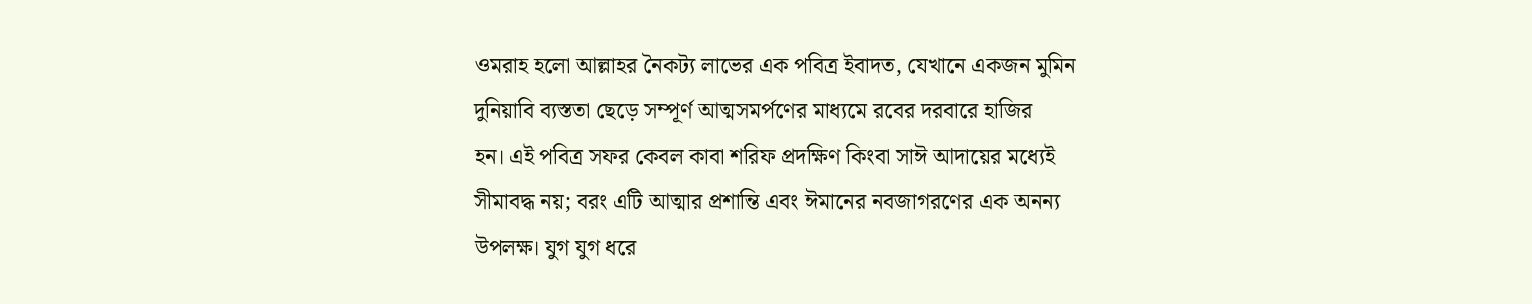ওমরাহ হলো আল্লাহর নৈকট্য লাভের এক পবিত্র ইবাদত, যেখানে একজন মুমিন
দুনিয়াবি ব্যস্ততা ছেড়ে সম্পূর্ণ আত্মসমর্পণের মাধ্যমে রবের দরবারে হাজির
হন। এই পবিত্র সফর কেবল কাবা শরিফ প্রদক্ষিণ কিংবা সাঈ আদায়ের মধ্যেই
সীমাবদ্ধ নয়; বরং এটি আত্মার প্রশান্তি এবং ঈমানের নবজাগরণের এক অনন্য
উপলক্ষ। যুগ যুগ ধরে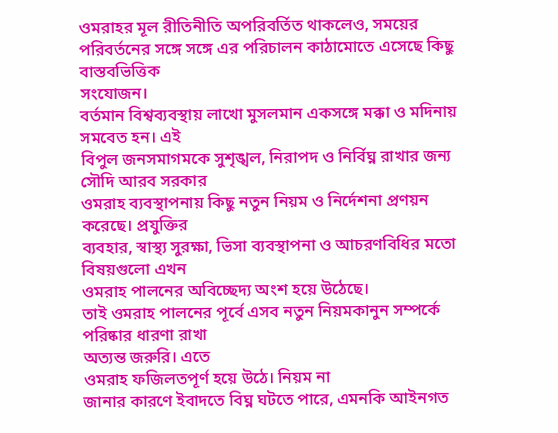ওমরাহর মূল রীতিনীতি অপরিবর্তিত থাকলেও, সময়ের
পরিবর্তনের সঙ্গে সঙ্গে এর পরিচালন কাঠামোতে এসেছে কিছু বাস্তবভিত্তিক
সংযোজন।
বর্তমান বিশ্বব্যবস্থায় লাখো মুসলমান একসঙ্গে মক্কা ও মদিনায় সমবেত হন। এই
বিপুল জনসমাগমকে সুশৃঙ্খল, নিরাপদ ও নির্বিঘ্ন রাখার জন্য সৌদি আরব সরকার
ওমরাহ ব্যবস্থাপনায় কিছু নতুন নিয়ম ও নির্দেশনা প্রণয়ন করেছে। প্রযুক্তির
ব্যবহার, স্বাস্থ্য সুরক্ষা, ভিসা ব্যবস্থাপনা ও আচরণবিধির মতো বিষয়গুলো এখন
ওমরাহ পালনের অবিচ্ছেদ্য অংশ হয়ে উঠেছে।
তাই ওমরাহ পালনের পূর্বে এসব নতুন নিয়মকানুন সম্পর্কে পরিষ্কার ধারণা রাখা
অত্যন্ত জরুরি। এতে
ওমরাহ ফজিলতপূর্ণ হয়ে উঠে। নিয়ম না
জানার কারণে ইবাদতে বিঘ্ন ঘটতে পারে, এমনকি আইনগত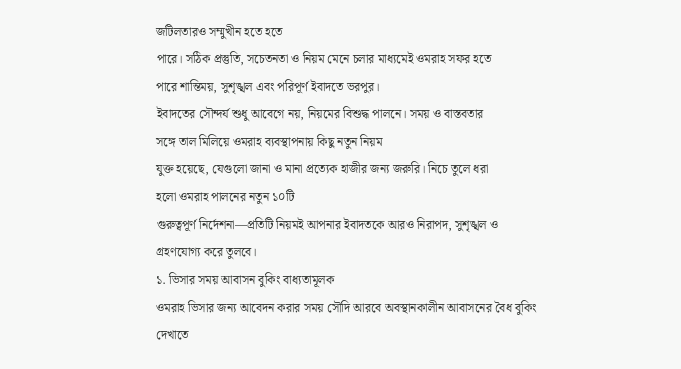জটিলতারও সম্মুখীন হতে হতে
পারে। সঠিক প্রস্তুতি, সচেতনতা ও নিয়ম মেনে চলার মাধ্যমেই ওমরাহ সফর হতে
পারে শান্তিময়, সুশৃঙ্খল এবং পরিপূর্ণ ইবাদতে ভরপুর।
ইবাদতের সৌন্দর্য শুধু আবেগে নয়, নিয়মের বিশুদ্ধ পালনে। সময় ও বাস্তবতার
সঙ্গে তাল মিলিয়ে ওমরাহ ব্যবস্থাপনায় কিছু নতুন নিয়ম
যুক্ত হয়েছে, যেগুলো জানা ও মানা প্রত্যেক হাজীর জন্য জরুরি। নিচে তুলে ধরা
হলো ওমরাহ পালনের নতুন ১০টি
গুরুত্বপূর্ণ নির্দেশনা—প্রতিটি নিয়মই আপনার ইবাদতকে আরও নিরাপদ, সুশৃঙ্খল ও
গ্রহণযোগ্য করে তুলবে।
১. ভিসার সময় আবাসন বুকিং বাধ্যতামূলক
ওমরাহ ভিসার জন্য আবেদন করার সময় সৌদি আরবে অবস্থানকালীন আবাসনের বৈধ বুকিং
দেখাতে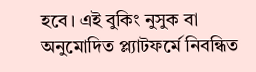হবে। এই বুকিং নুসুক বা অনুমোদিত প্ল্যাটফর্মে নিবন্ধিত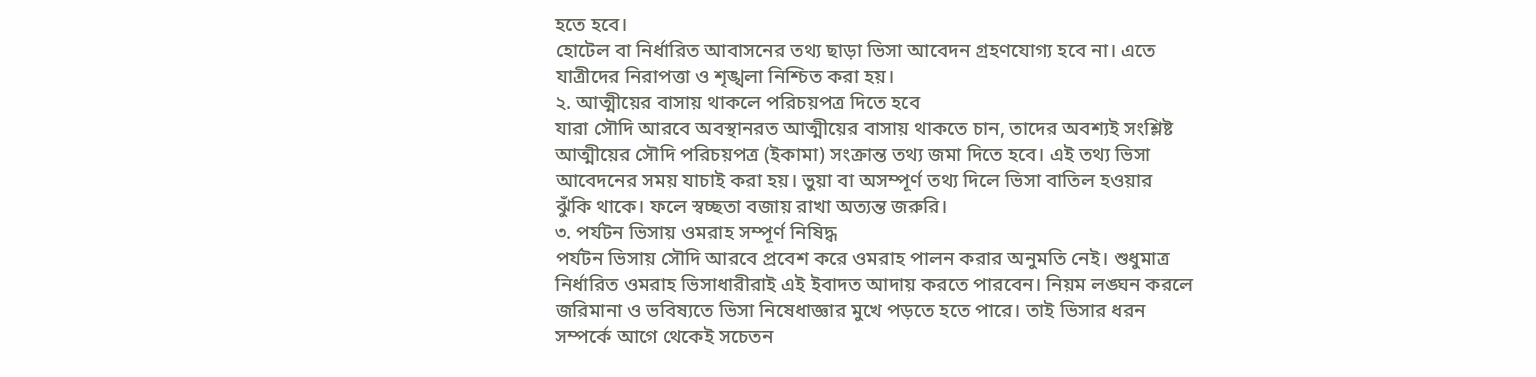হতে হবে।
হোটেল বা নির্ধারিত আবাসনের তথ্য ছাড়া ভিসা আবেদন গ্রহণযোগ্য হবে না। এতে
যাত্রীদের নিরাপত্তা ও শৃঙ্খলা নিশ্চিত করা হয়।
২. আত্মীয়ের বাসায় থাকলে পরিচয়পত্র দিতে হবে
যারা সৌদি আরবে অবস্থানরত আত্মীয়ের বাসায় থাকতে চান, তাদের অবশ্যই সংশ্লিষ্ট
আত্মীয়ের সৌদি পরিচয়পত্র (ইকামা) সংক্রান্ত তথ্য জমা দিতে হবে। এই তথ্য ভিসা
আবেদনের সময় যাচাই করা হয়। ভুয়া বা অসম্পূর্ণ তথ্য দিলে ভিসা বাতিল হওয়ার
ঝুঁকি থাকে। ফলে স্বচ্ছতা বজায় রাখা অত্যন্ত জরুরি।
৩. পর্যটন ভিসায় ওমরাহ সম্পূর্ণ নিষিদ্ধ
পর্যটন ভিসায় সৌদি আরবে প্রবেশ করে ওমরাহ পালন করার অনুমতি নেই। শুধুমাত্র
নির্ধারিত ওমরাহ ভিসাধারীরাই এই ইবাদত আদায় করতে পারবেন। নিয়ম লঙ্ঘন করলে
জরিমানা ও ভবিষ্যতে ভিসা নিষেধাজ্ঞার মুখে পড়তে হতে পারে। তাই ভিসার ধরন
সম্পর্কে আগে থেকেই সচেতন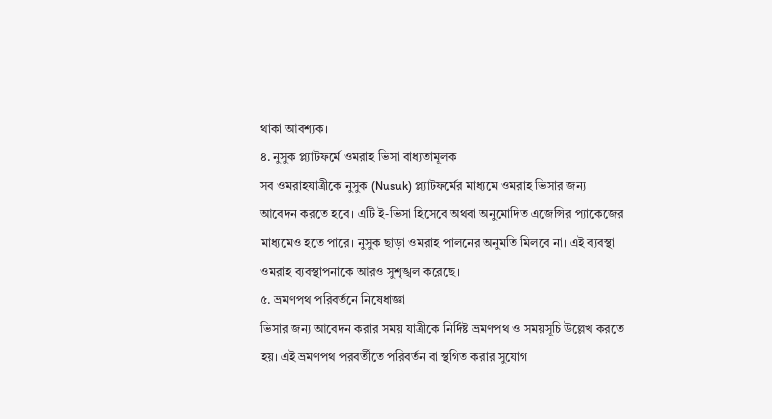থাকা আবশ্যক।
৪. নুসুক প্ল্যাটফর্মে ওমরাহ ভিসা বাধ্যতামূলক
সব ওমরাহযাত্রীকে নুসুক (Nusuk) প্ল্যাটফর্মের মাধ্যমে ওমরাহ ভিসার জন্য
আবেদন করতে হবে। এটি ই-ভিসা হিসেবে অথবা অনুমোদিত এজেন্সির প্যাকেজের
মাধ্যমেও হতে পারে। নুসুক ছাড়া ওমরাহ পালনের অনুমতি মিলবে না। এই ব্যবস্থা
ওমরাহ ব্যবস্থাপনাকে আরও সুশৃঙ্খল করেছে।
৫. ভ্রমণপথ পরিবর্তনে নিষেধাজ্ঞা
ভিসার জন্য আবেদন করার সময় যাত্রীকে নির্দিষ্ট ভ্রমণপথ ও সময়সূচি উল্লেখ করতে
হয়। এই ভ্রমণপথ পরবর্তীতে পরিবর্তন বা স্থগিত করার সুযোগ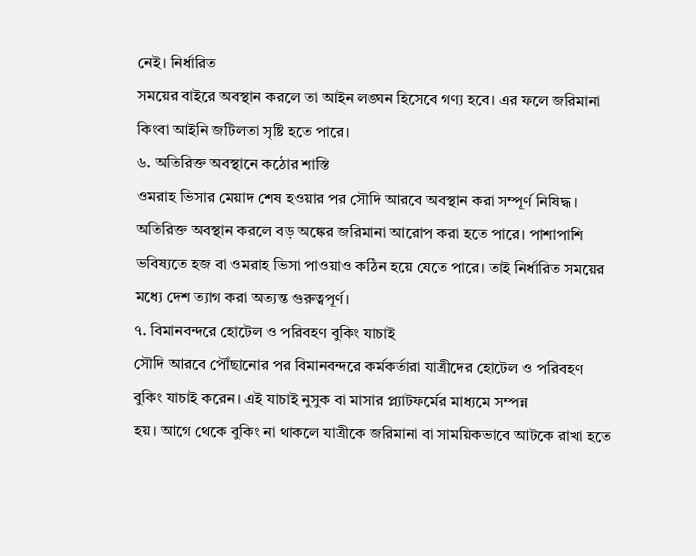নেই। নির্ধারিত
সময়ের বাইরে অবস্থান করলে তা আইন লঙ্ঘন হিসেবে গণ্য হবে। এর ফলে জরিমানা
কিংবা আইনি জটিলতা সৃষ্টি হতে পারে।
৬. অতিরিক্ত অবস্থানে কঠোর শাস্তি
ওমরাহ ভিসার মেয়াদ শেষ হওয়ার পর সৌদি আরবে অবস্থান করা সম্পূর্ণ নিষিদ্ধ।
অতিরিক্ত অবস্থান করলে বড় অঙ্কের জরিমানা আরোপ করা হতে পারে। পাশাপাশি
ভবিষ্যতে হজ বা ওমরাহ ভিসা পাওয়াও কঠিন হয়ে যেতে পারে। তাই নির্ধারিত সময়ের
মধ্যে দেশ ত্যাগ করা অত্যন্ত গুরুত্বপূর্ণ।
৭. বিমানবন্দরে হোটেল ও পরিবহণ বুকিং যাচাই
সৌদি আরবে পৌঁছানোর পর বিমানবন্দরে কর্মকর্তারা যাত্রীদের হোটেল ও পরিবহণ
বুকিং যাচাই করেন। এই যাচাই নুসুক বা মাসার প্ল্যাটফর্মের মাধ্যমে সম্পন্ন
হয়। আগে থেকে বুকিং না থাকলে যাত্রীকে জরিমানা বা সাময়িকভাবে আটকে রাখা হতে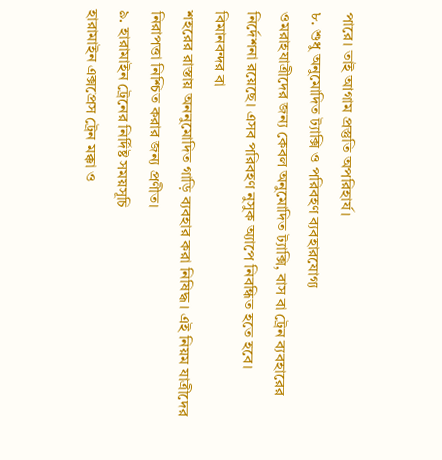পারে। তাই আগাম প্রস্তুতি অপরিহার্য।
৮. শুধু অনুমোদিত ট্যাক্সি ও পরিবহণ ব্যবহারযোগ্য
ওমরাহযাত্রীদের জন্য কেবল অনুমোদিত ট্যাক্সি, বাস বা ট্রেন ব্যবহারের
নির্দেশনা রয়েছে। এসব পরিবহণ নুসুক অ্যাপে নিবন্ধিত হতে হবে। বিমানবন্দর বা
শহরের রাস্তায় অননুমোদিত গাড়ি ব্যবহার করা নিষিদ্ধ। এই নিয়ম যাত্রীদের
নিরাপত্তা নিশ্চিত করার জন্য প্রণীত।
৯. হারামাইন ট্রেনের নির্দিষ্ট সময়সূচি
হারামাইন এক্সপ্রেস ট্রেন মক্কা ও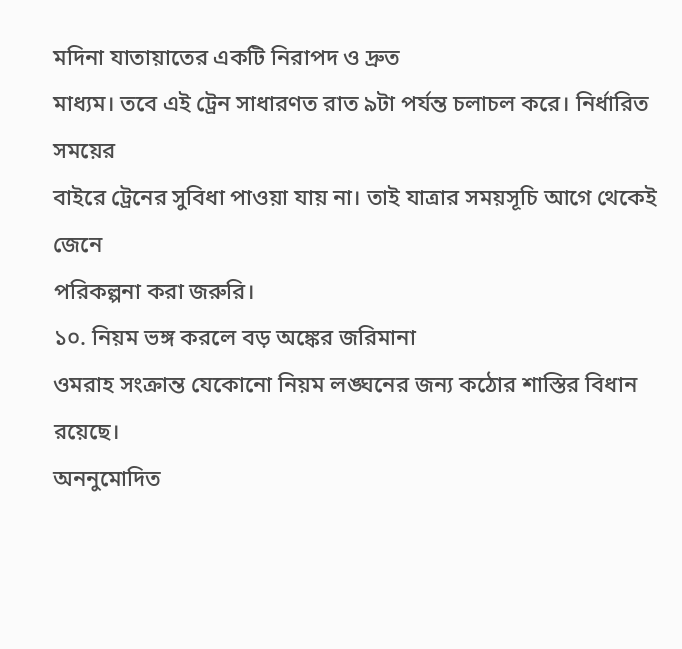মদিনা যাতায়াতের একটি নিরাপদ ও দ্রুত
মাধ্যম। তবে এই ট্রেন সাধারণত রাত ৯টা পর্যন্ত চলাচল করে। নির্ধারিত সময়ের
বাইরে ট্রেনের সুবিধা পাওয়া যায় না। তাই যাত্রার সময়সূচি আগে থেকেই জেনে
পরিকল্পনা করা জরুরি।
১০. নিয়ম ভঙ্গ করলে বড় অঙ্কের জরিমানা
ওমরাহ সংক্রান্ত যেকোনো নিয়ম লঙ্ঘনের জন্য কঠোর শাস্তির বিধান রয়েছে।
অননুমোদিত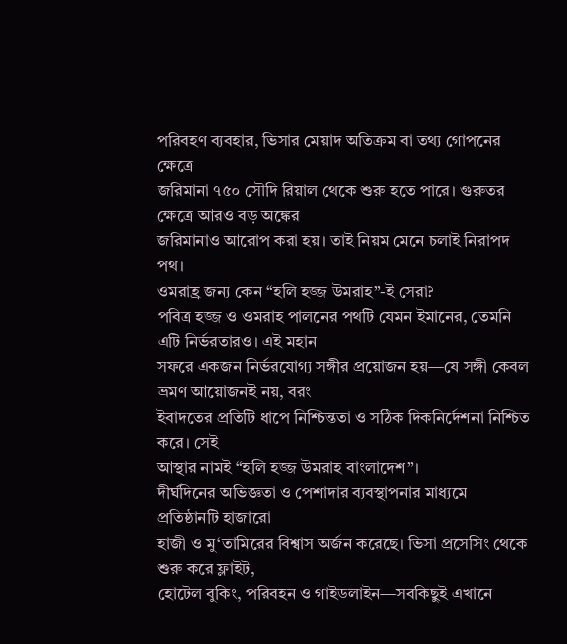পরিবহণ ব্যবহার, ভিসার মেয়াদ অতিক্রম বা তথ্য গোপনের ক্ষেত্রে
জরিমানা ৭৫০ সৌদি রিয়াল থেকে শুরু হতে পারে। গুরুতর ক্ষেত্রে আরও বড় অঙ্কের
জরিমানাও আরোপ করা হয়। তাই নিয়ম মেনে চলাই নিরাপদ পথ।
ওমরাহ্র জন্য কেন “হলি হজ্জ উমরাহ”-ই সেরা?
পবিত্র হজ্জ ও ওমরাহ পালনের পথটি যেমন ইমানের, তেমনি এটি নির্ভরতারও। এই মহান
সফরে একজন নির্ভরযোগ্য সঙ্গীর প্রয়োজন হয়—যে সঙ্গী কেবল ভ্রমণ আয়োজনই নয়, বরং
ইবাদতের প্রতিটি ধাপে নিশ্চিন্ততা ও সঠিক দিকনির্দেশনা নিশ্চিত করে। সেই
আস্থার নামই “হলি হজ্জ উমরাহ বাংলাদেশ”।
দীর্ঘদিনের অভিজ্ঞতা ও পেশাদার ব্যবস্থাপনার মাধ্যমে প্রতিষ্ঠানটি হাজারো
হাজী ও মু‘তামিরের বিশ্বাস অর্জন করেছে। ভিসা প্রসেসিং থেকে শুরু করে ফ্লাইট,
হোটেল বুকিং, পরিবহন ও গাইডলাইন—সবকিছুই এখানে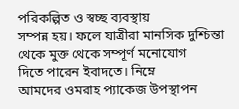পরিকল্পিত ও স্বচ্ছ ব্যবস্থায়
সম্পন্ন হয়। ফলে যাত্রীরা মানসিক দুশ্চিন্তা থেকে মুক্ত থেকে সম্পূর্ণ মনোযোগ
দিতে পারেন ইবাদতে। নিম্নে
আমদের ওমরাহ প্যাকেজ উপস্থাপন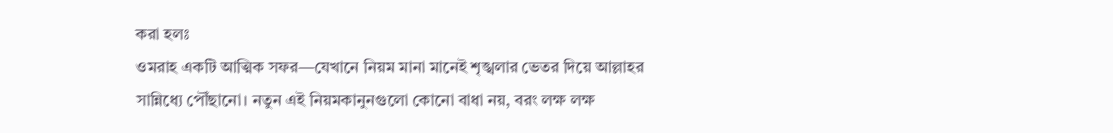করা হলঃ
ওমরাহ একটি আত্মিক সফর—যেখানে নিয়ম মানা মানেই শৃঙ্খলার ভেতর দিয়ে আল্লাহর
সান্নিধ্যে পৌঁছানো। নতুন এই নিয়মকানুনগুলো কোনো বাধা নয়, বরং লক্ষ লক্ষ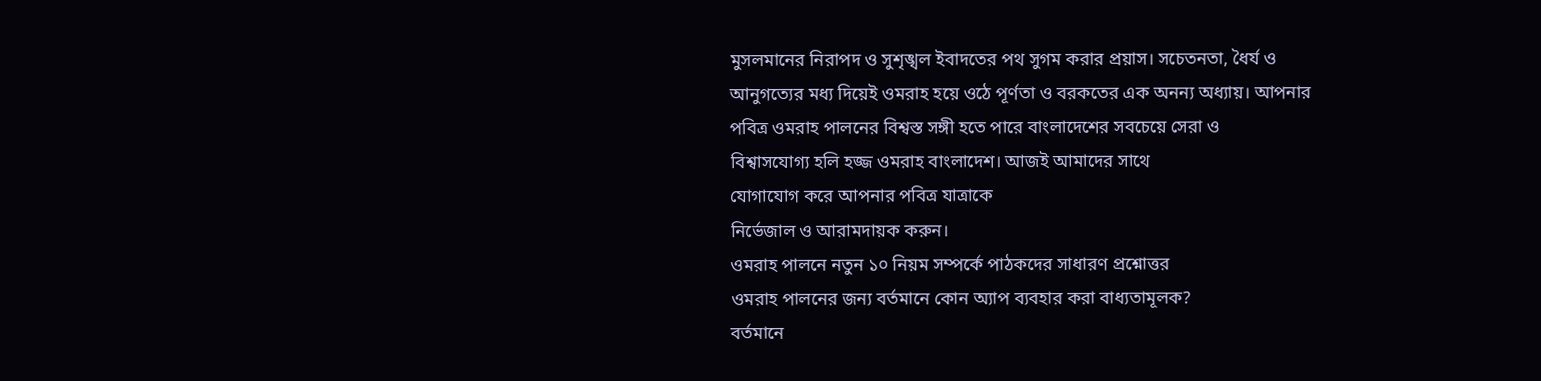মুসলমানের নিরাপদ ও সুশৃঙ্খল ইবাদতের পথ সুগম করার প্রয়াস। সচেতনতা, ধৈর্য ও
আনুগত্যের মধ্য দিয়েই ওমরাহ হয়ে ওঠে পূর্ণতা ও বরকতের এক অনন্য অধ্যায়। আপনার
পবিত্র ওমরাহ পালনের বিশ্বস্ত সঙ্গী হতে পারে বাংলাদেশের সবচেয়ে সেরা ও
বিশ্বাসযোগ্য হলি হজ্জ ওমরাহ বাংলাদেশ। আজই আমাদের সাথে
যোগাযোগ করে আপনার পবিত্র যাত্রাকে
নির্ভেজাল ও আরামদায়ক করুন।
ওমরাহ পালনে নতুন ১০ নিয়ম সম্পর্কে পাঠকদের সাধারণ প্রশ্নোত্তর
ওমরাহ পালনের জন্য বর্তমানে কোন অ্যাপ ব্যবহার করা বাধ্যতামূলক?
বর্তমানে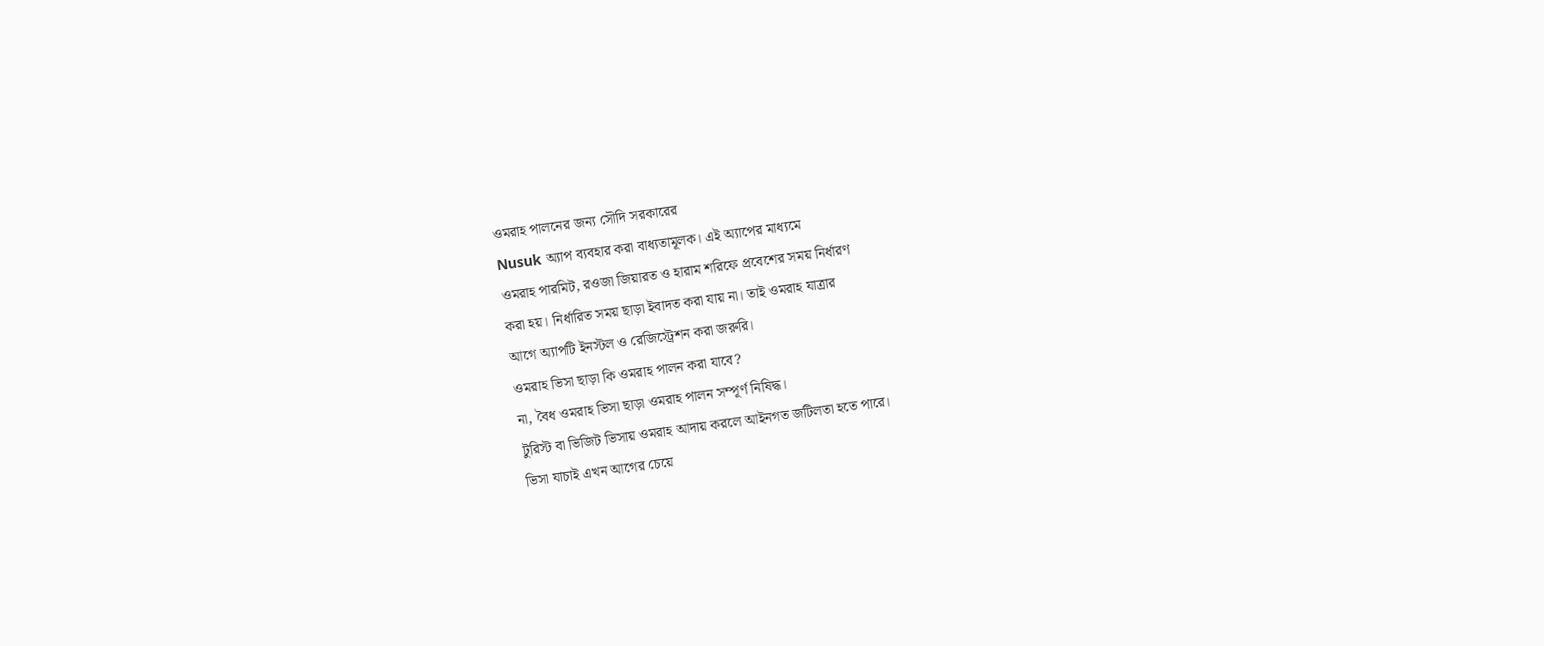ওমরাহ পালনের জন্য সৌদি সরকারের
Nusuk অ্যাপ ব্যবহার করা বাধ্যতামূলক। এই অ্যাপের মাধ্যমে
ওমরাহ পারমিট, রওজা জিয়ারত ও হারাম শরিফে প্রবেশের সময় নির্ধারণ
করা হয়। নির্ধারিত সময় ছাড়া ইবাদত করা যায় না। তাই ওমরাহ যাত্রার
আগে অ্যাপটি ইনস্টল ও রেজিস্ট্রেশন করা জরুরি।
ওমরাহ ভিসা ছাড়া কি ওমরাহ পালন করা যাবে?
না, বৈধ ওমরাহ ভিসা ছাড়া ওমরাহ পালন সম্পূর্ণ নিষিদ্ধ।
টুরিস্ট বা ভিজিট ভিসায় ওমরাহ আদায় করলে আইনগত জটিলতা হতে পারে।
ভিসা যাচাই এখন আগের চেয়ে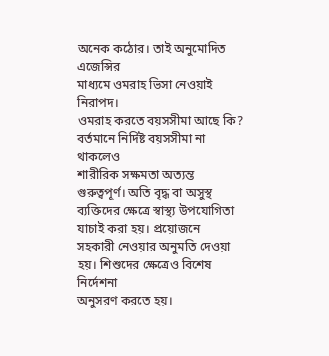অনেক কঠোর। তাই অনুমোদিত এজেন্সির
মাধ্যমে ওমরাহ ভিসা নেওয়াই নিরাপদ।
ওমরাহ করতে বয়সসীমা আছে কি?
বর্তমানে নির্দিষ্ট বয়সসীমা না থাকলেও
শারীরিক সক্ষমতা অত্যন্ত গুরুত্বপূর্ণ। অতি বৃদ্ধ বা অসুস্থ
ব্যক্তিদের ক্ষেত্রে স্বাস্থ্য উপযোগিতা যাচাই করা হয়। প্রয়োজনে
সহকারী নেওয়ার অনুমতি দেওয়া হয়। শিশুদের ক্ষেত্রেও বিশেষ নির্দেশনা
অনুসরণ করতে হয়।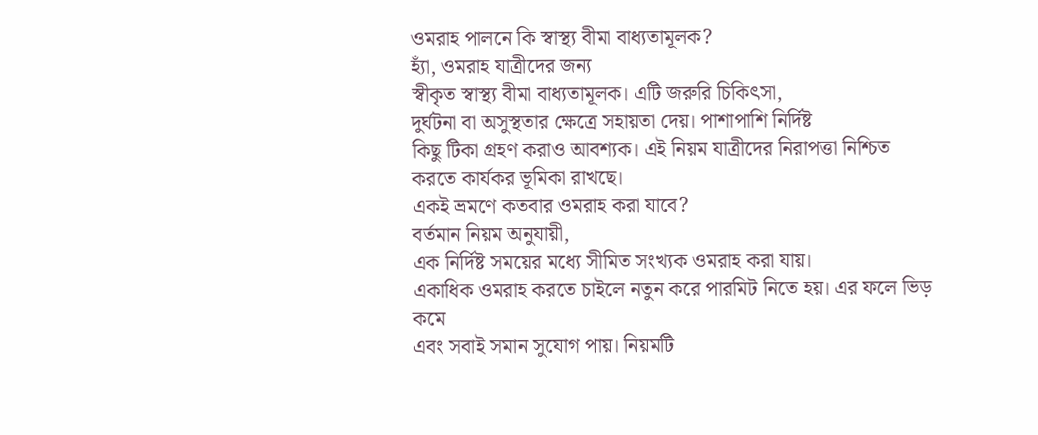ওমরাহ পালনে কি স্বাস্থ্য বীমা বাধ্যতামূলক?
হ্যাঁ, ওমরাহ যাত্রীদের জন্য
স্বীকৃত স্বাস্থ্য বীমা বাধ্যতামূলক। এটি জরুরি চিকিৎসা,
দুর্ঘটনা বা অসুস্থতার ক্ষেত্রে সহায়তা দেয়। পাশাপাশি নির্দিষ্ট
কিছু টিকা গ্রহণ করাও আবশ্যক। এই নিয়ম যাত্রীদের নিরাপত্তা নিশ্চিত
করতে কার্যকর ভূমিকা রাখছে।
একই ভ্রমণে কতবার ওমরাহ করা যাবে?
বর্তমান নিয়ম অনুযায়ী,
এক নির্দিষ্ট সময়ের মধ্যে সীমিত সংখ্যক ওমরাহ করা যায়।
একাধিক ওমরাহ করতে চাইলে নতুন করে পারমিট নিতে হয়। এর ফলে ভিড় কমে
এবং সবাই সমান সুযোগ পায়। নিয়মটি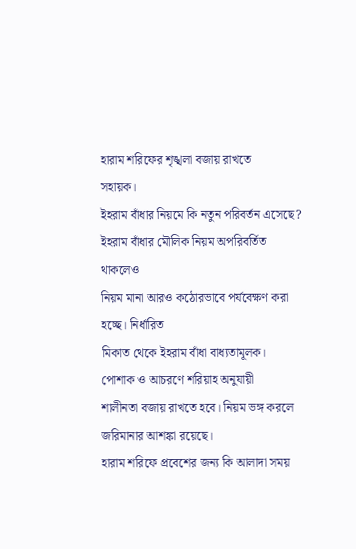হারাম শরিফের শৃঙ্খলা বজায় রাখতে
সহায়ক।
ইহরাম বাঁধার নিয়মে কি নতুন পরিবর্তন এসেছে?
ইহরাম বাঁধার মৌলিক নিয়ম অপরিবর্তিত থাকলেও
নিয়ম মানা আরও কঠোরভাবে পর্যবেক্ষণ করা হচ্ছে। নির্ধারিত
মিকাত থেকে ইহরাম বাঁধা বাধ্যতামূলক। পোশাক ও আচরণে শরিয়াহ অনুযায়ী
শালীনতা বজায় রাখতে হবে। নিয়ম ভঙ্গ করলে জরিমানার আশঙ্কা রয়েছে।
হারাম শরিফে প্রবেশের জন্য কি আলাদা সময়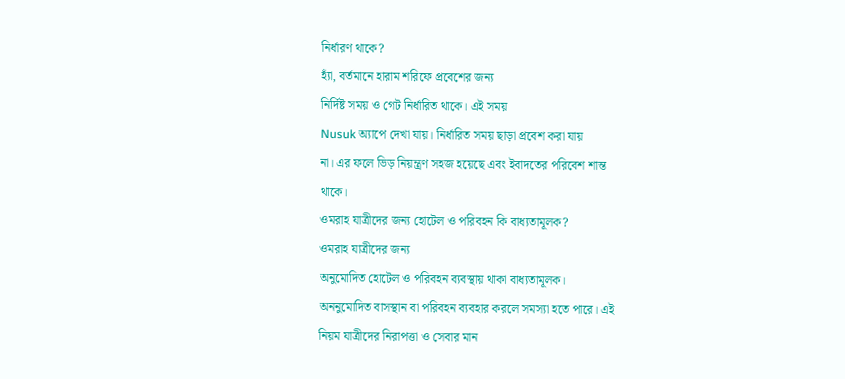নির্ধারণ থাকে?
হ্যাঁ, বর্তমানে হারাম শরিফে প্রবেশের জন্য
নির্দিষ্ট সময় ও গেট নির্ধারিত থাকে। এই সময়
Nusuk অ্যাপে দেখা যায়। নির্ধারিত সময় ছাড়া প্রবেশ করা যায়
না। এর ফলে ভিড় নিয়ন্ত্রণ সহজ হয়েছে এবং ইবাদতের পরিবেশ শান্ত
থাকে।
ওমরাহ যাত্রীদের জন্য হোটেল ও পরিবহন কি বাধ্যতামূলক?
ওমরাহ যাত্রীদের জন্য
অনুমোদিত হোটেল ও পরিবহন ব্যবস্থায় থাকা বাধ্যতামূলক।
অননুমোদিত বাসস্থান বা পরিবহন ব্যবহার করলে সমস্যা হতে পারে। এই
নিয়ম যাত্রীদের নিরাপত্তা ও সেবার মান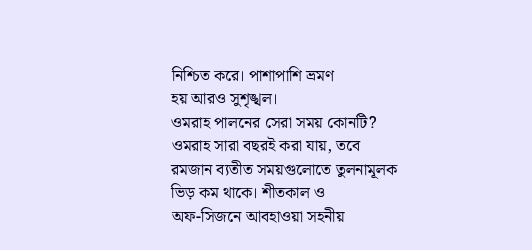নিশ্চিত করে। পাশাপাশি ভ্রমণ
হয় আরও সুশৃঙ্খল।
ওমরাহ পালনের সেরা সময় কোনটি?
ওমরাহ সারা বছরই করা যায়, তবে
রমজান ব্যতীত সময়গুলোতে তুলনামূলক ভিড় কম থাকে। শীতকাল ও
অফ-সিজনে আবহাওয়া সহনীয়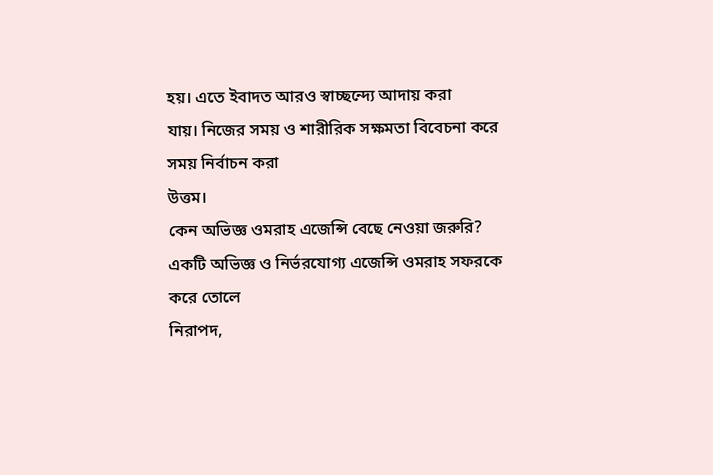হয়। এতে ইবাদত আরও স্বাচ্ছন্দ্যে আদায় করা
যায়। নিজের সময় ও শারীরিক সক্ষমতা বিবেচনা করে সময় নির্বাচন করা
উত্তম।
কেন অভিজ্ঞ ওমরাহ এজেন্সি বেছে নেওয়া জরুরি?
একটি অভিজ্ঞ ও নির্ভরযোগ্য এজেন্সি ওমরাহ সফরকে করে তোলে
নিরাপদ,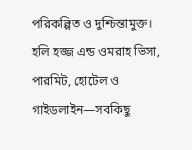পরিকল্পিত ও দুশ্চিন্তামুক্ত।
হলি হজ্জ এন্ড ওমরাহ ভিসা, পারমিট, হোটেল ও গাইডলাইন—সবকিছু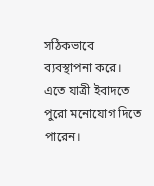সঠিকভাবে ব্যবস্থাপনা করে। এতে যাত্রী ইবাদতে পুরো মনোযোগ দিতে
পারেন।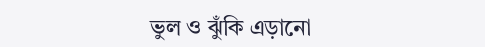ভুল ও ঝুঁকি এড়ানো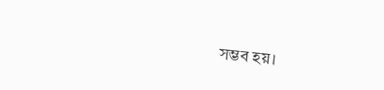সম্ভব হয়।